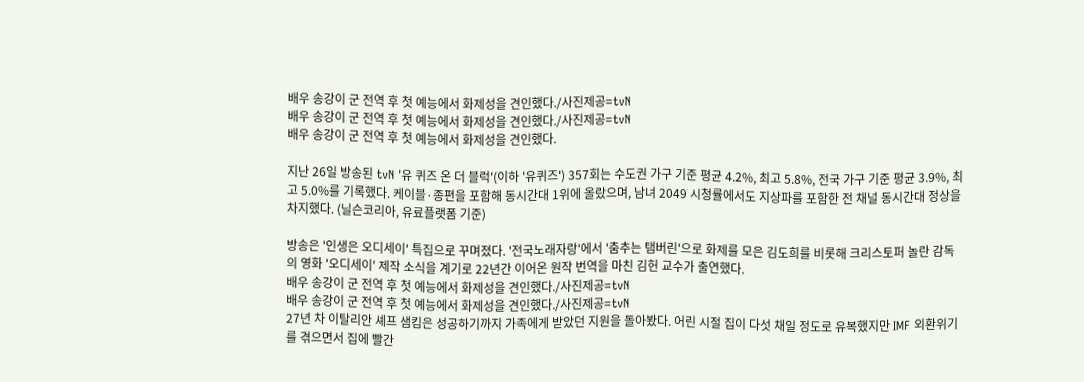배우 송강이 군 전역 후 첫 예능에서 화제성을 견인했다./사진제공=tvN
배우 송강이 군 전역 후 첫 예능에서 화제성을 견인했다./사진제공=tvN
배우 송강이 군 전역 후 첫 예능에서 화제성을 견인했다.

지난 26일 방송된 tvN '유 퀴즈 온 더 블럭'(이하 '유퀴즈') 357회는 수도권 가구 기준 평균 4.2%, 최고 5.8%, 전국 가구 기준 평균 3.9%, 최고 5.0%를 기록했다. 케이블·종편을 포함해 동시간대 1위에 올랐으며, 남녀 2049 시청률에서도 지상파를 포함한 전 채널 동시간대 정상을 차지했다. (닐슨코리아, 유료플랫폼 기준)

방송은 '인생은 오디세이' 특집으로 꾸며졌다. '전국노래자랑'에서 '춤추는 탬버린'으로 화제를 모은 김도희를 비롯해 크리스토퍼 놀란 감독의 영화 '오디세이' 제작 소식을 계기로 22년간 이어온 원작 번역을 마친 김헌 교수가 출연했다.
배우 송강이 군 전역 후 첫 예능에서 화제성을 견인했다./사진제공=tvN
배우 송강이 군 전역 후 첫 예능에서 화제성을 견인했다./사진제공=tvN
27년 차 이탈리안 셰프 샘킴은 성공하기까지 가족에게 받았던 지원을 돌아봤다. 어린 시절 집이 다섯 채일 정도로 유복했지만 IMF 외환위기를 겪으면서 집에 빨간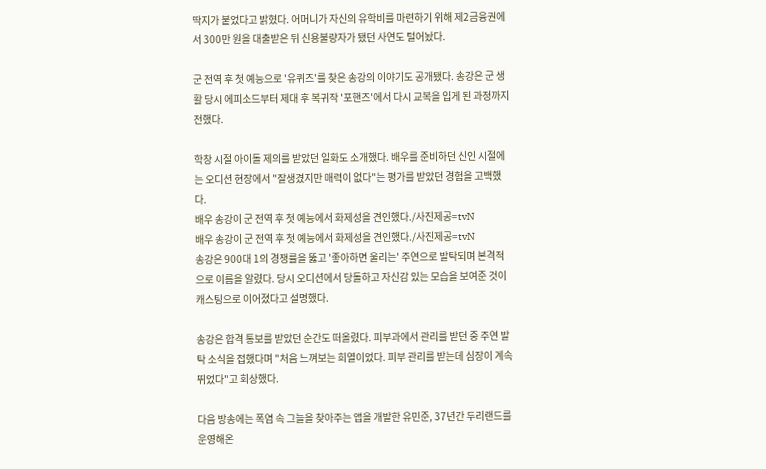딱지가 붙었다고 밝혔다. 어머니가 자신의 유학비를 마련하기 위해 제2금융권에서 300만 원을 대출받은 뒤 신용불량자가 됐던 사연도 털어놨다.

군 전역 후 첫 예능으로 '유퀴즈'를 찾은 송강의 이야기도 공개됐다. 송강은 군 생활 당시 에피소드부터 제대 후 복귀작 '포핸즈'에서 다시 교복을 입게 된 과정까지 전했다.

학창 시절 아이돌 제의를 받았던 일화도 소개했다. 배우를 준비하던 신인 시절에는 오디션 현장에서 "잘생겼지만 매력이 없다"는 평가를 받았던 경험을 고백했다.
배우 송강이 군 전역 후 첫 예능에서 화제성을 견인했다./사진제공=tvN
배우 송강이 군 전역 후 첫 예능에서 화제성을 견인했다./사진제공=tvN
송강은 900대 1의 경쟁률을 뚫고 '좋아하면 울리는' 주연으로 발탁되며 본격적으로 이름을 알렸다. 당시 오디션에서 당돌하고 자신감 있는 모습을 보여준 것이 캐스팅으로 이어졌다고 설명했다.

송강은 합격 통보를 받았던 순간도 떠올렸다. 피부과에서 관리를 받던 중 주연 발탁 소식을 접했다며 "처음 느껴보는 희열이었다. 피부 관리를 받는데 심장이 계속 뛰었다"고 회상했다.

다음 방송에는 폭염 속 그늘을 찾아주는 앱을 개발한 유민준, 37년간 두리랜드를 운영해온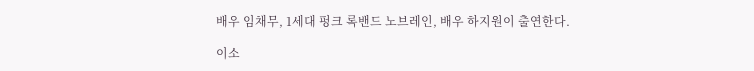배우 임채무, 1세대 펑크 록밴드 노브레인, 배우 하지원이 출연한다.

이소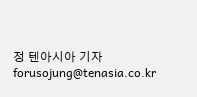정 텐아시아 기자 forusojung@tenasia.co.kr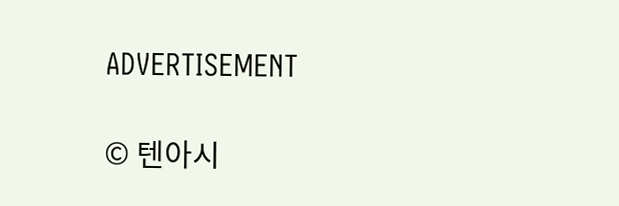ADVERTISEMENT

© 텐아시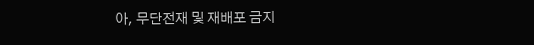아, 무단전재 및 재배포 금지